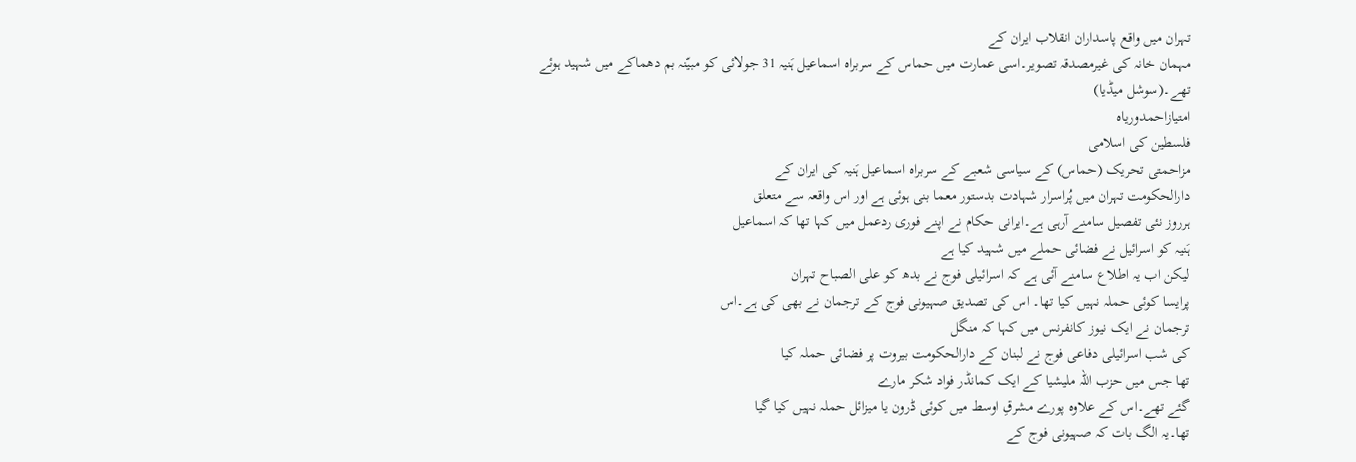تہران میں واقع پاسداران انقلاب ایران کے
مہمان خانہ کی غیرمصدقہ تصویر۔اسی عمارت میں حماس کے سربراہ اسماعیل ہَنیہ 31 جولائی کو مبیّنہ بم دھماکے میں شہید ہوئے
تھے۔(سوشل میڈیا)
امتیازاحمدوریاہ
فلسطین کی اسلامی
مزاحمتی تحریک (حماس) کے سیاسی شعبے کے سربراہ اسماعیل ہَنیہ کی ایران کے
دارالحکومت تہران میں پُراسرار شہادت بدستور معما بنی ہوئی ہے اور اس واقعہ سے متعلق
ہرروز نئی تفصیل سامنے آرہی ہے۔ایرانی حکام نے اپنے فوری ردعمل میں کہا تھا کہ اسماعیل
ہَنیہ کو اسرائیل نے فضائی حملے میں شہید کیا ہے
لیکن اب یہ اطلاع سامنے آئی ہے کہ اسرائیلی فوج نے بدھ کو علی الصباح تہران
پرایسا کوئی حملہ نہیں کیا تھا۔ اس کی تصدیق صہیونی فوج کے ترجمان نے بھی کی ہے۔اس
ترجمان نے ایک نیوز کانفرنس میں کہا کہ منگل
کی شب اسرائیلی دفاعی فوج نے لبنان کے دارالحکومت بیروت پر فضائی حملہ کیا
تھا جس میں حزب اللہ ملیشیا کے ایک کمانڈر فواد شکر مارے
گئے تھے۔اس کے علاوہ پورے مشرقِ اوسط میں کوئی ڈرون یا میزائل حملہ نہیں کیا گیا
تھا۔یہ الگ بات کہ صہیونی فوج کے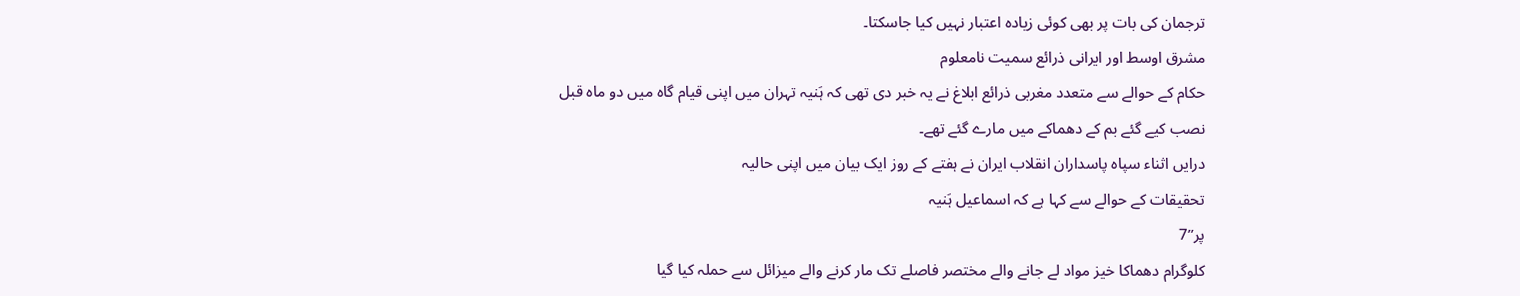ترجمان کی بات پر بھی کوئی زیادہ اعتبار نہیں کیا جاسکتا۔
مشرق اوسط اور ایرانی ذرائع سمیت نامعلوم
حکام کے حوالے سے متعدد مغربی ذرائع ابلاغ نے یہ خبر دی تھی کہ ہَنیہ تہران میں اپنی قیام گاہ میں دو ماہ قبل نصب کیے گئے بم کے دھماکے میں مارے گئے تھے۔
درایں اثناء سپاہ پاسداران انقلاب ایران نے ہفتے کے روز ایک بیان میں اپنی حالیہ
تحقیقات کے حوالے سے کہا ہے کہ اسماعیل ہَنیہ
پر’’7
کلوگرام دھماکا خیز مواد لے جانے والے مختصر فاصلے تک مار کرنے والے میزائل سے حملہ کیا گیا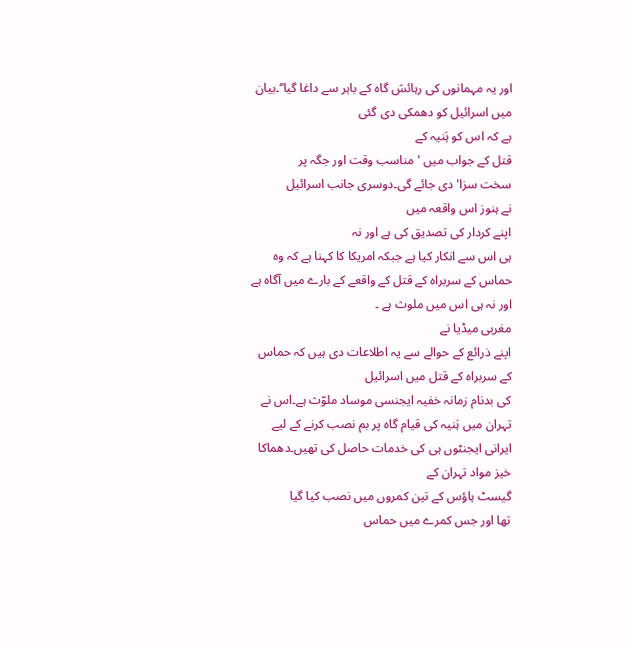اور یہ مہمانوں کی رہائش گاہ کے باہر سے داغا گیا‘‘۔بیان
میں اسرائیل کو دھمکی دی گئی
ہے کہ اس کو ہَنیہ کے
قتل کے جواب میں 'مناسب وقت اور جگہ پر
سخت سزا' دی جائے گی۔دوسری جانب اسرائیل
نے ہنوز اس واقعہ میں
اپنے کردار کی تصدیق کی ہے اور نہ
ہی اس سے انکار کیا ہے جبکہ امریکا کا کہنا ہے کہ وہ حماس کے سربراہ کے قتل کے واقعے کے بارے میں آگاہ ہے اور نہ ہی اس میں ملوث ہے ۔
مغربی میڈیا نے
اپنے ذرائع کے حوالے سے یہ اطلاعات دی ہیں کہ حماس کے سربراہ کے قتل میں اسرائیل
کی بدنام زمانہ خفیہ ایجنسی موساد ملوّث ہے۔اس نے تہران میں ہَنیہ کی قیام گاہ پر بم نصب کرنے کے لیے ایرانی ایجنٹوں ہی کی خدمات حاصل کی تھیں۔دھماکا خیز مواد تہران کے
گیسٹ ہاؤس کے تین کمروں میں نصب کیا گیا
تھا اور جس کمرے میں حماس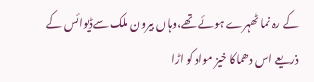کے رہ نما ٹھہرے ہوئے تھے،وہاں بیرون ملک سےڈیوائس کے ذریعے اس دھماکا خیز مواد کو اڑا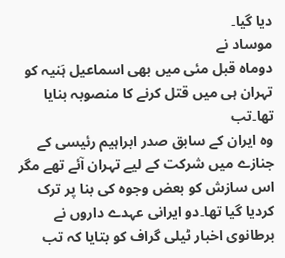دیا گیا۔
موساد نے
دوماہ قبل مئی میں بھی اسماعیل ہَنیہ کو تہران ہی میں قتل کرنے کا منصوبہ بنایا تھا۔تب
وہ ایران کے سابق صدر ابراہیم رئیسی کے جنازے میں شرکت کے لیے تہران آئے تھے مگر
اس سازش کو بعض وجوہ کی بنا پر ترک کردیا گیا تھا۔دو ایرانی عہدے داروں نے
برطانوی اخبار ٹیلی گراف کو بتایا کہ تب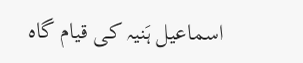اسماعیل ہَنیہ کی قیام گاہ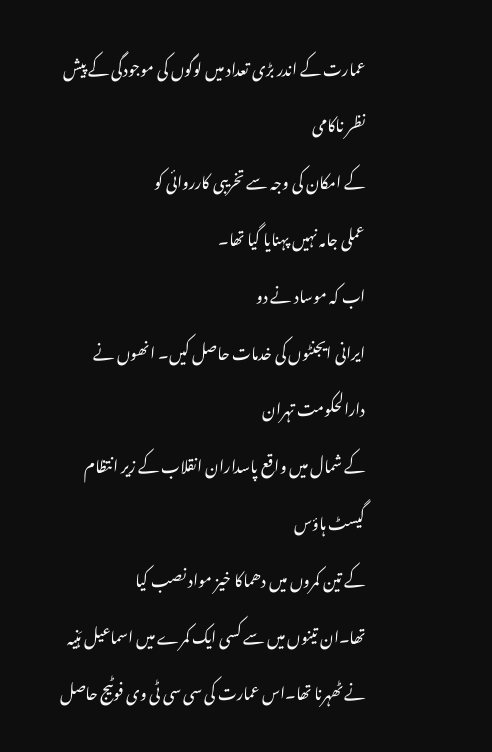عمارت کے اندر بڑی تعداد میں لوگوں کی موجودگی کے پیش نظر ناکامی
کے امکان کی وجہ سے تخریبی کارروائی کو
عملی جامہ نہیں پہنایا گیا تھا۔
اب کہ موساد نے دو
ایرانی ایجنٹوں کی خدمات حاصل کیں۔ انھوں نے دارالحکومت تہران
کے شمال میں واقع پاسداران انقلاب کے زیر انتظام گیسٹ ہاؤس
کے تین کمروں میں دھماکا خیز مواد نصب کیا
تھا۔ان تینوں میں سے کسی ایک کمرے میں اسماعیل ہَنیہ نے ٹھہرنا تھا۔اس عمارت کی سی سی ٹی وی فوٹیج حاصل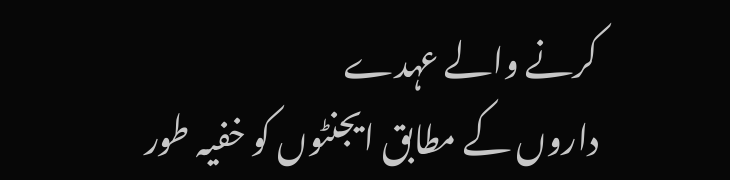کرنے والے عہدے
داروں کے مطابق ایجنٹوں کو خفیہ طور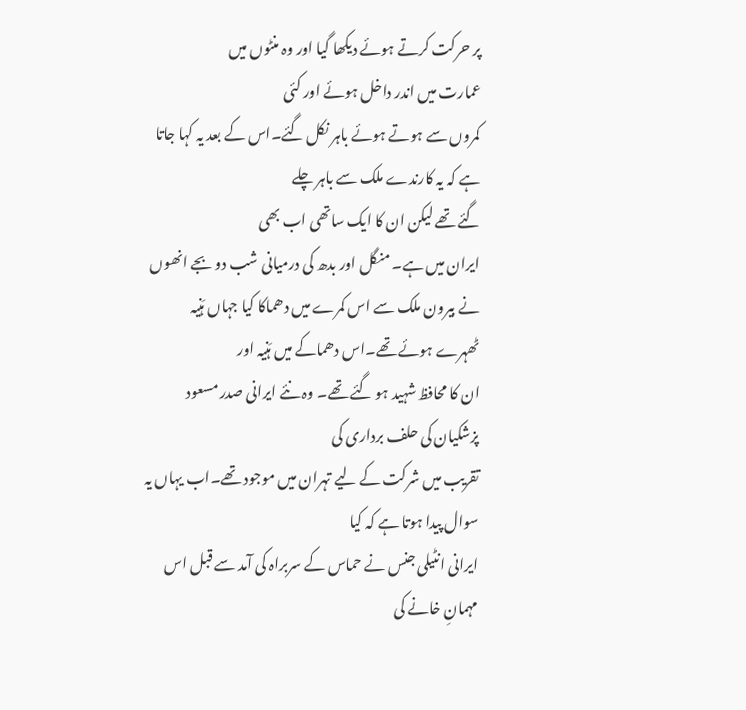پر حرکت کرتے ہوئے دیکھا گیا اور وہ منٹوں میں
عمارت میں اندر داخل ہوئے اور کئی
کمروں سے ہوتے ہوئے باہر نکل گئے۔اس کے بعد یہ کہا جاتا ہے کہ یہ کارندے ملک سے باہر چلے
گئے تھے لیکن ان کا ایک ساتھی اب بھی
ایران میں ہے۔ منگل اور بدھ کی درمیانی شب دو بجے انھوں نے بیرون ملک سے اس کمرے میں دھماکا کیا جہاں ہَنیہ
ٹھہرے ہوئے تھے۔اس دھماکے میں ہَنیہ اور
ان کا محافظ شہید ہو گئے تھے۔ وہ نئے ایرانی صدر مسعود پزشکیان کی حلف برداری کی
تقریب میں شرکت کے لیے تہران میں موجود تھے۔اب یہاں یہ سوال پیدا ہوتا ہے کہ کیا
ایرانی انٹیلی جنس نے حماس کے سربراہ کی آمد سے قبل اس مہمانِ خانے کی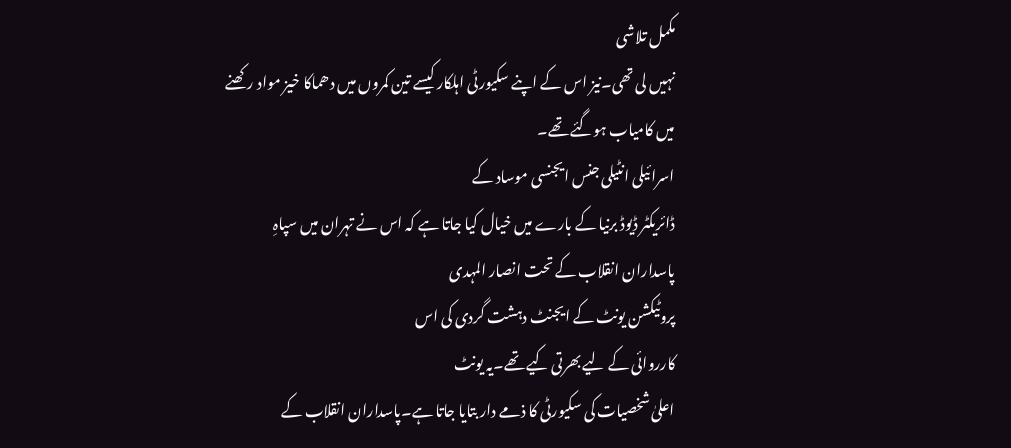مکمل تلاشی
نہیں لی تھی۔نیز اس کے اپنے سکیورٹی اہلکار کیسے تین کمروں میں دھماکا خیز مواد رکھنے
میں کامیاب ہوگئے تھے۔
اسرائیلی انٹیلی جنس ایجنسی موساد کے
ڈائریکٹر ڈیوڈ برنیا کے بارے میں خیال کیا جاتا ہے کہ اس نے تہران میں سپاہِ
پاسداران انقلاب کے تحت انصار المہدی
پروٹیکشن یونٹ کے ایجنٹ دہشت گردی کی اس
کارروائی کے لیے بھرتی کیے تھے۔یہ یونٹ
اعلیٰ شخصیات کی سکیورٹی کا ذمے دار بتایا جاتا ہے۔پاسداران انقلاب کے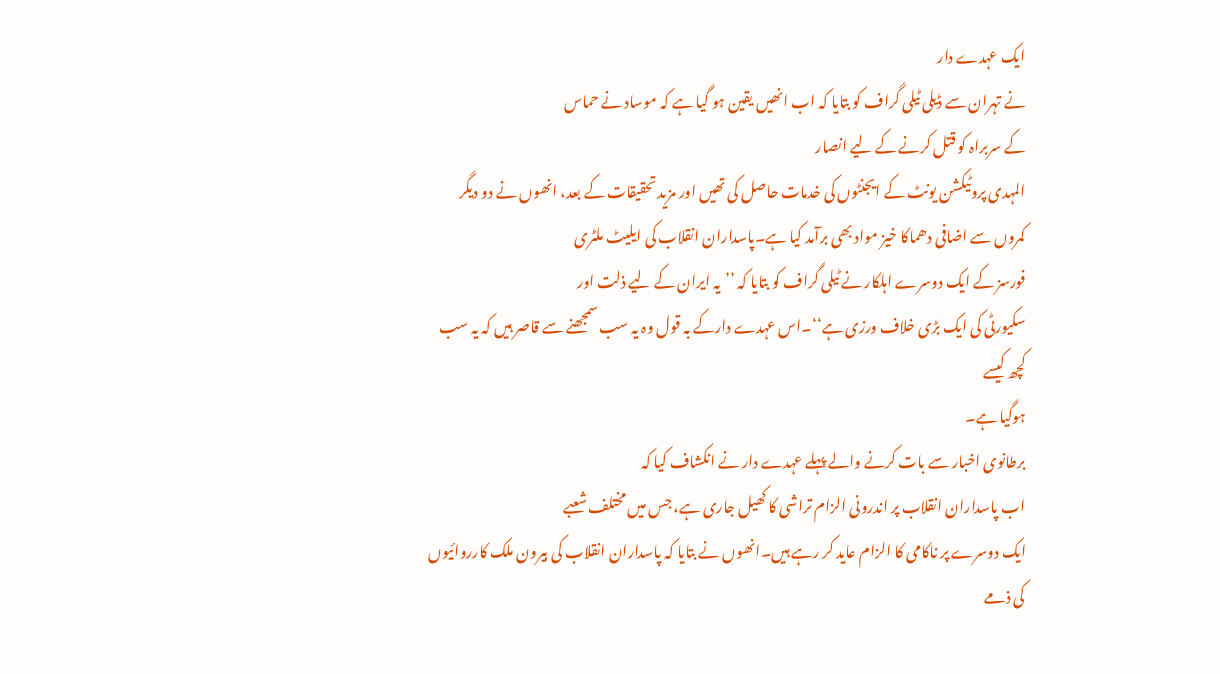ایک عہدے دار
نے تہران سے ڈیلی ٹیلی گراف کو بتایا کہ اب انھیں یقین ہو گیا ہے کہ موساد نے حماس
کے سربراہ کو قتل کرنے کے لیے انصار
المہدی پروٹیکشن یونٹ کے ایجنٹوں کی خدمات حاصل کی تھیں اور مزید تحقیقات کے بعد، انھوں نے دو دیگر کمروں سے اضافی دھماکا خیز مواد بھی برآمد کیا ہے۔پاسداران انقلاب کی ایلیٹ ملٹری
فورسز کے ایک دوسرے اہلکار نے ٹیلی گراف کو بتایا کہ ’’یہ ایران کے لیے ذلت اور
سکیورٹی کی ایک بڑی خلاف ورزی ہے‘‘۔اس عہدے دارکے بہ قول وہ یہ سب سمجھنے سے قاصر ہیں کہ یہ سب کچھ کیسے
ہوگیا ہے۔
برطانوی اخبار سے بات کرنے والے پہلے عہدے دار نے انکشاف کیا کہ
اب پاسداران انقلاب پر اندرونی الزام تراشی کا کھیل جاری ہے، جس میں مختلف شعبے
ایک دوسرے پر ناکامی کا الزام عاید کر رہے ہیں۔انھوں نے بتایا کہ پاسداران انقلاب کی بیرون ملک کارروائیوں کی ذمے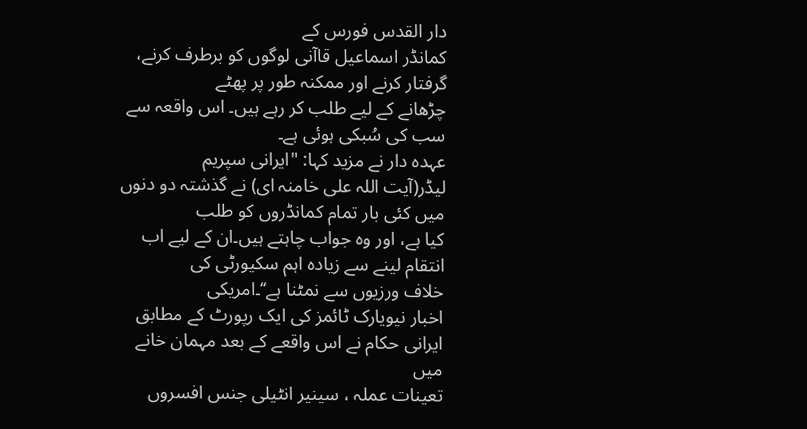دار القدس فورس کے
کمانڈر اسماعیل قاآنی لوگوں کو برطرف کرنے، گرفتار کرنے اور ممکنہ طور پر پھٹے
چڑھانے کے لیے طلب کر رہے ہیں۔ اس واقعہ سے
سب کی سُبکی ہوئی ہے۔
عہدہ دار نے مزید کہا: "ایرانی سپریم
لیڈر(آیت اللہ علی خامنہ ای) نے گذشتہ دو دنوں میں کئی بار تمام کمانڈروں کو طلب
کیا ہے، اور وہ جواب چاہتے ہیں۔ان کے لیے اب انتقام لینے سے زیادہ اہم سکیورٹی کی
خلاف ورزیوں سے نمٹنا ہے‘‘۔امریکی
اخبار نیویارک ٹائمز کی ایک رپورٹ کے مطابق ایرانی حکام نے اس واقعے کے بعد مہمان خانے میں
تعینات عملہ ، سینیر انٹیلی جنس افسروں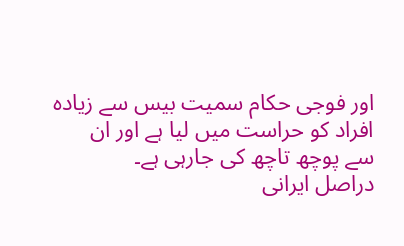اور فوجی حکام سمیت بیس سے زیادہ افراد کو حراست میں لیا ہے اور ان
سے پوچھ تاچھ کی جارہی ہے۔
دراصل ایرانی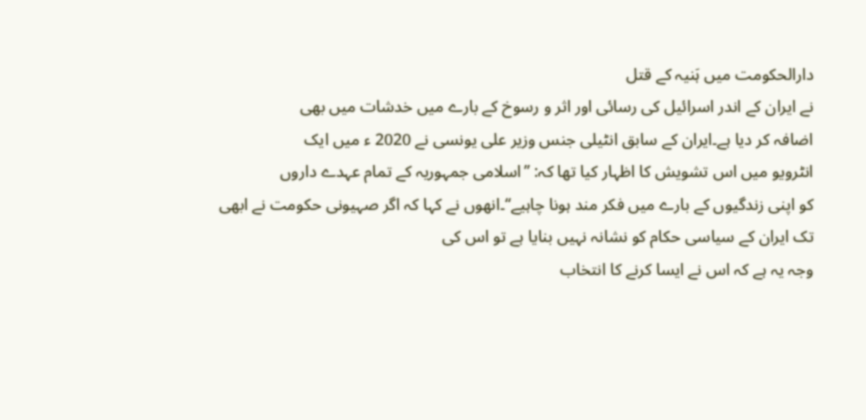دارالحکومت میں ہَنیہ کے قتل
نے ایران کے اندر اسرائیل کی رسائی اور اثر و رسوخ کے بارے میں خدشات میں بھی
اضافہ کر دیا ہے۔ایران کے سابق انٹیلی جنس وزیر علی یونسی نے 2020 ء میں ایک
انٹرویو میں اس تشویش کا اظہار کیا تھا کہ: ’’اسلامی جمہوریہ کے تمام عہدے داروں
کو اپنی زندگیوں کے بارے میں فکر مند ہونا چاہیے‘‘۔انھوں نے کہا کہ اگر صہیونی حکومت نے ابھی تک ایران کے سیاسی حکام کو نشانہ نہیں بنایا ہے تو اس کی
وجہ یہ ہے کہ اس نے ایسا کرنے کا انتخاب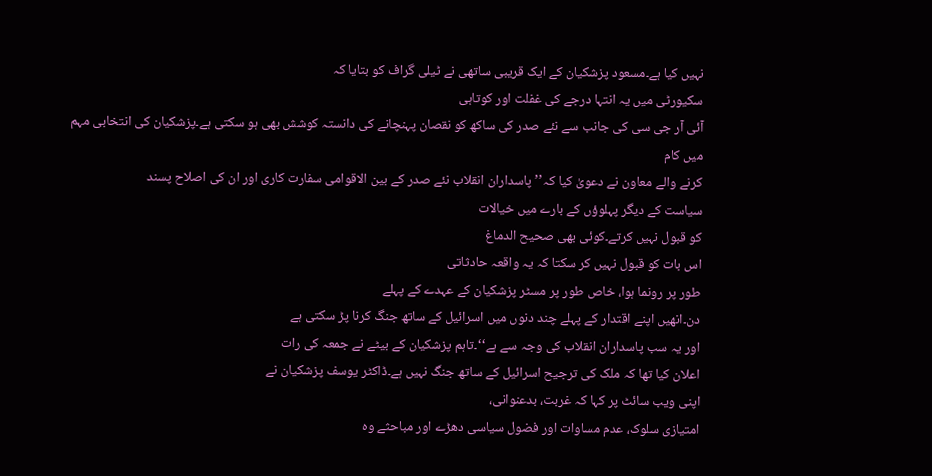نہیں کیا ہے۔مسعود پزشکیان کے ایک قریبی ساتھی نے ٹیلی گراف کو بتایا کہ
سکیورٹی میں یہ انتہا درجے کی غفلت اور کوتاہی
آئی آر جی سی کی جانب سے نئے صدر کی ساکھ کو نقصان پہنچانے کی دانستہ کوشش بھی ہو سکتی ہے۔پزشکیان کی انتخابی مہم میں کام
کرنے والے معاون نے دعویٰ کیا کہ’’ پاسداران انقلاب نئے صدر کے بین الاقوامی سفارت کاری اور ان کی اصلاح پسند
سیاست کے دیگر پہلوؤں کے بارے میں خیالات
کو قبول نہیں کرتے۔کوئی بھی صحیح الدماغ
اس بات کو قبول نہیں کر سکتا کہ یہ واقعہ حادثاتی
طور پر رونما ہوا، خاص طور پر مسٹر پزشکیان کے عہدے کے پہلے
دن۔انھیں اپنے اقتدار کے پہلے چند دنوں میں اسرائیل کے ساتھ جنگ کرنا پڑ سکتی ہے
اور یہ سب پاسداران انقلاب کی وجہ سے ہے‘‘۔تاہم پزشکیان کے بیٹے نے جمعہ کی رات
اعلان کیا تھا کہ ملک کی ترجیح اسرائیل کے ساتھ جنگ نہیں ہے۔ڈاکٹر یوسف پزشکیان نے
اپنی ویب سائٹ پر کہا کہ غربت، بدعنوانی،
امتیازی سلوک، عدم مساوات اور فضول سیاسی دھڑے اور مباحثے وہ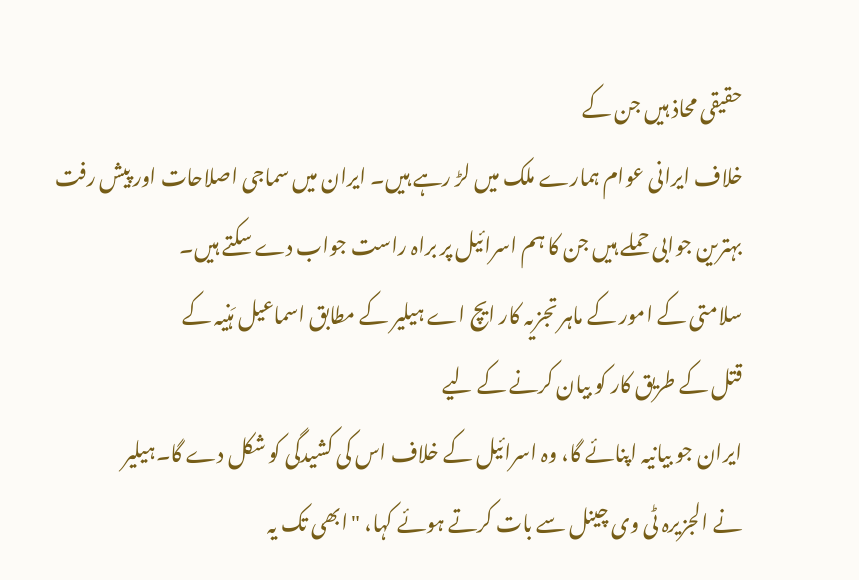حقیقی محاذ ہیں جن کے
خلاف ایرانی عوام ہمارے ملک میں لڑ رہے ہیں۔ ایران میں سماجی اصلاحات اور پیش رفت
بہترین جوابی حملے ہیں جن کا ہم اسرائیل پر براہ راست جواب دے سکتے ہیں۔
سلامتی کے امور کے ماہر تجزیہ کار ایچ اے ہیلیر کے مطابق اسماعیل ہَنیہ کے
قتل کے طریق کار کو بیان کرنے کے لیے
ایران جو بیانیہ اپنائے گا، وہ اسرائیل کے خلاف اس کی کشیدگی کو شکل دے گا۔ہیلیر
نے الجزیرہ ٹی وی چینل سے بات کرتے ہوئے کہا، "ابھی تک یہ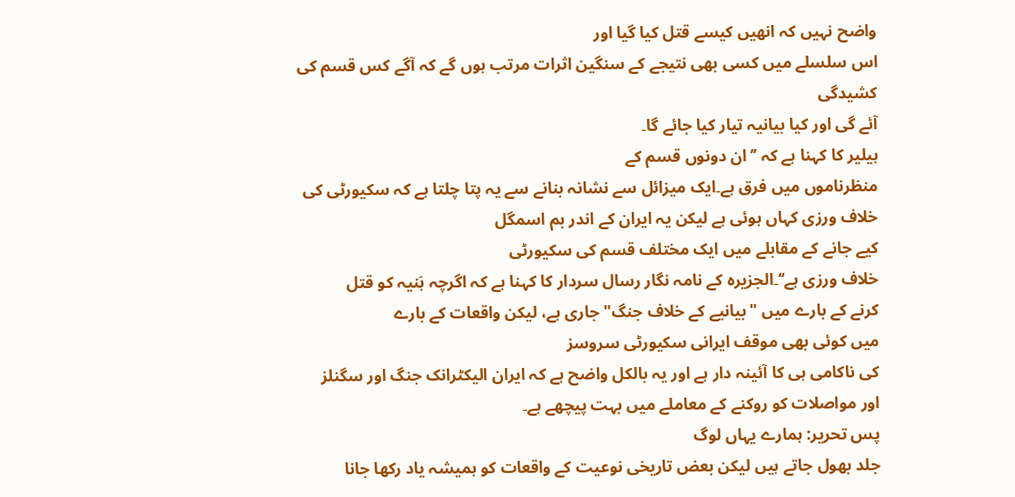واضح نہیں کہ انھیں کیسے قتل کیا گیا اور
اس سلسلے میں کسی بھی نتیجے کے سنگین اثرات مرتب ہوں گے کہ آگے کس قسم کی کشیدگی
آئے گی اور کیا بیانیہ تیار کیا جائے گا۔
ہیلیر کا کہنا ہے کہ ’’ان دونوں قسم کے
منظرناموں میں فرق ہے۔ایک میزائل سے نشانہ بنانے سے یہ پتا چلتا ہے کہ سکیورٹی کی خلاف ورزی کہاں ہوئی ہے لیکن یہ ایران کے اندر بم اسمگل
کیے جانے کے مقابلے میں ایک مختلف قسم کی سکیورٹی
خلاف ورزی ہے‘‘۔الجزیرہ کے نامہ نگار رسال سردار کا کہنا ہے کہ اگرچہ ہَنیہ کو قتل
کرنے کے بارے میں "بیانیے کے خلاف جنگ" جاری ہے، لیکن واقعات کے بارے
میں کوئی بھی موقف ایرانی سکیورٹی سروسز
کی ناکامی ہی کا آئینہ دار ہے اور یہ بالکل واضح ہے کہ ایران الیکٹرانک جنگ اور سگنلز
اور مواصلات کو روکنے کے معاملے میں بہت پیچھے ہے۔
پس تحریر: ہمارے یہاں لوگ
جلد بھول جاتے ہیں لیکن بعض تاریخی نوعیت کے واقعات کو ہمیشہ یاد رکھا جانا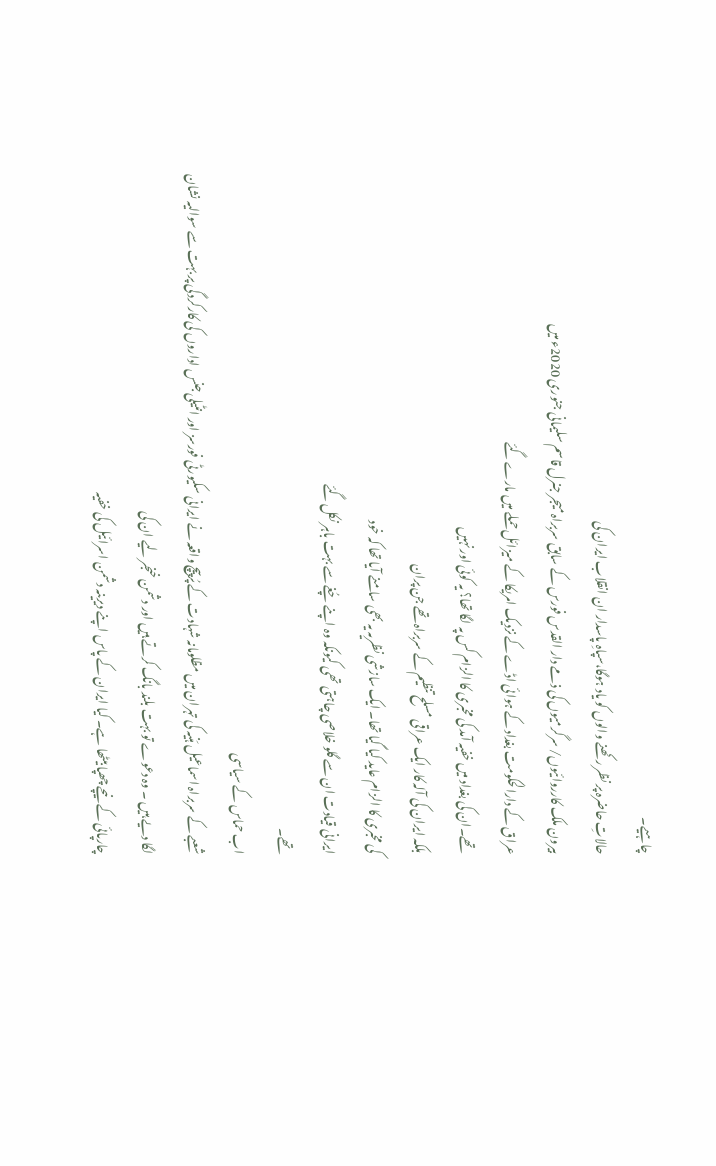چاہیے۔
حالاتِ حاضرہ پر نظر رکھنے والوں کو یاد ہوگا،سپاہِ پاسدار ان انقلاب ایران کی
بیرون ملک کارروائیوں/ سرگرمیوں کی ذمے دار القدس فورس کے سابق سربراہ میجر جنرل قاسم سلیمانی جنوری 2020ء میں
عراق کے دارالحکومت بغداد کے ہوائی اڈے کے نزدیک امریکا کے میزائل حملے میں مارے گئے
تھے۔ان کی بغداد میں خفیہ آمد کی مخبری کا الزام کس پہ لگا تھا؟ یہ کوئی اور نہیں
بلکہ ایران کی آلہ کار ایک عراقی مسلح تنظیم کے سربراہ تھے جن پران
کی مخبری کا الزام عاید کیا گیا تھا۔ ایک سازشی نظریہ یہ بھی سامنے آیا تھا کہ خود
ایرانی قیادت ان سے گلو خلاصی چاہتی تھی کیونکہ وہ اپنے چُغے سے بہت باہر نکل گئے
تھے۔
اب حماس کے سیاسی
شعبے کے سربراہ اسماعیل ہَنیہ کی تہران میں مظلومانہ شہادت کے پُرپیچ واقعہ نے ایرانی سکیورٹی فورسز اور انٹیلی جنس اداروں کی کارکردگی پر بہت سے سوالیہ نشان
لگا دیے ہیں ۔ وہ دعوے تو بہت بلند بانگ کرتے ہیں اور دشمن خنجر لیے ان کی
چارپائی کے نیچے چھپا بیٹھا ہے۔ کیا ایران کے پاس اپنے دیرینہ دشمن اسرائیل کی خفیہ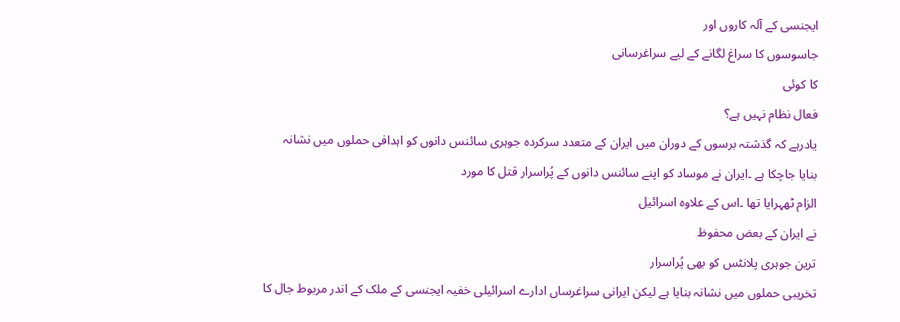ایجنسی کے آلہ کاروں اور
جاسوسوں کا سراغ لگانے کے لیے سراغرسانی
کا کوئی
فعال نظام نہیں ہے؟
یادرہے کہ گذشتہ برسوں کے دوران میں ایران کے متعدد سرکردہ جوہری سائنس دانوں کو اہدافی حملوں میں نشانہ
بنایا جاچکا ہے ۔ایران نے موساد کو اپنے سائنس دانوں کے پُراسرار قتل کا مورد
الزام ٹھہرایا تھا ۔اس کے علاوہ اسرائیل
نے ایران کے بعض محفوظ
ترین جوہری پلانٹس کو بھی پُراسرار
تخریبی حملوں میں نشانہ بنایا ہے لیکن ایرانی سراغرساں ادارے اسرائیلی خفیہ ایجنسی کے ملک کے اندر مربوط جال کا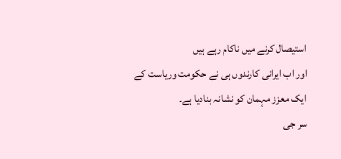استیصال کرنے میں ناکام رہے ہیں
اور اب ایرانی کارندوں ہی نے حکومت وریاست کے ایک معزز مہمان کو نشانہ بنادیا ہے۔
سر جی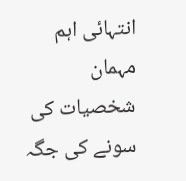انتہائی اہم مہمان شخصیات کی سونے کی جگہ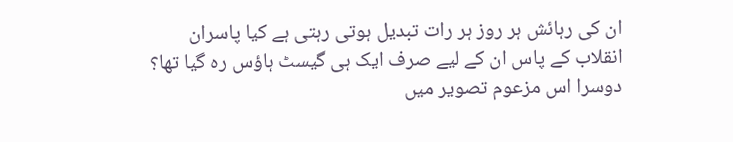ان کی رہائش ہر روز ہر رات تبدیل ہوتی رہتی ہے کیا پاسران انقلاب کے پاس ان کے لیے صرف ایک ہی گیسٹ ہاؤس رہ گیا تھا؟ دوسرا اس مزعوم تصویر میں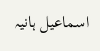اسماعیل ہانیہ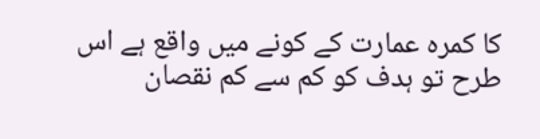کا کمرہ عمارت کے کونے میں واقع ہے اس طرح تو ہدف کو کم سے کم نقصان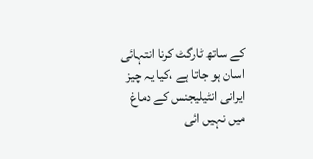کے ساتھ ٹارگٹ کرنا انتہائی اسان ہو جاتا ہے ،کیا یہ چیز ایرانی انٹیلیجنس کے دماغ میں نہیں ائی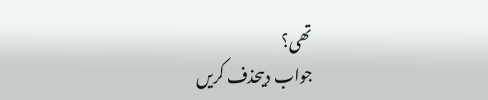تھی؟
جواب دیںحذف کریں